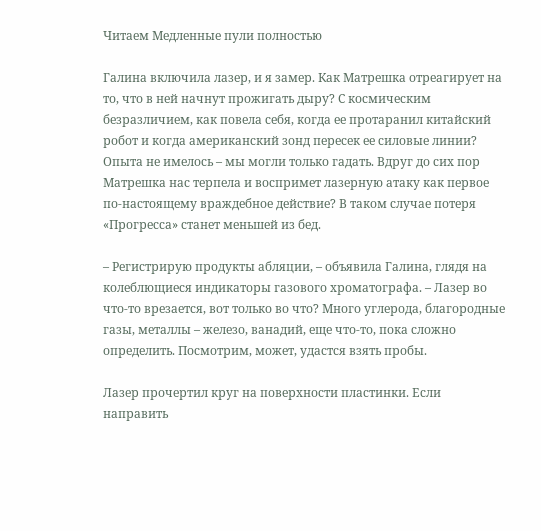Читаем Медленные пули полностью

Галина включила лазер, и я замер. Как Матрешка отреагирует на то, что в ней начнут прожигать дыру? С космическим безразличием, как повела себя, когда ее протаранил китайский робот и когда американский зонд пересек ее силовые линии? Опыта не имелось – мы могли только гадать. Вдруг до сих пор Матрешка нас терпела и воспримет лазерную атаку как первое по-настоящему враждебное действие? В таком случае потеря «Прогресса» станет меньшей из бед.

– Регистрирую продукты абляции, – объявила Галина, глядя на колеблющиеся индикаторы газового хроматографа. – Лазер во что-то врезается, вот только во что? Много углерода, благородные газы, металлы – железо, ванадий, еще что-то, пока сложно определить. Посмотрим, может, удастся взять пробы.

Лазер прочертил круг на поверхности пластинки. Если направить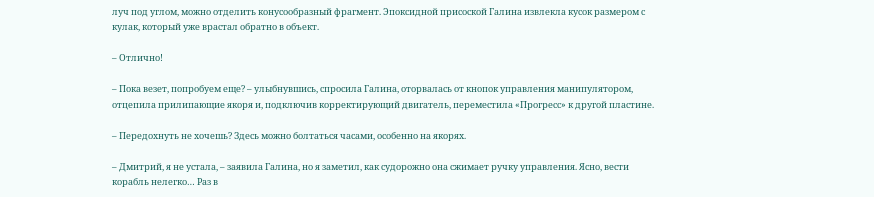луч под углом, можно отделить конусообразный фрагмент. Эпоксидной присоской Галина извлекла кусок размером с кулак, который уже врастал обратно в объект.

– Отлично!

– Пока везет, попробуем еще? – улыбнувшись, спросила Галина, оторвалась от кнопок управления манипулятором, отцепила прилипающие якоря и, подключив корректирующий двигатель, переместила «Прогресс» к другой пластине.

– Передохнуть не хочешь? Здесь можно болтаться часами, особенно на якорях.

– Дмитрий, я не устала, – заявила Галина, но я заметил, как судорожно она сжимает ручку управления. Ясно, вести корабль нелегко… Раз в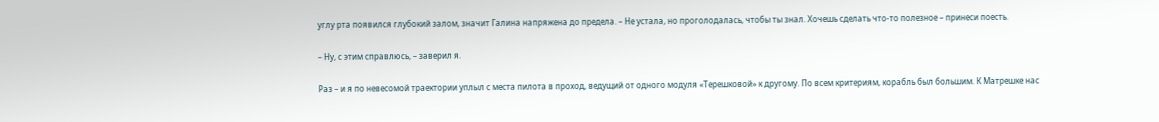углу рта появился глубокий залом, значит Галина напряжена до предела. – Не устала, но проголодалась, чтобы ты знал. Хочешь сделать что-то полезное – принеси поесть.

– Ну, с этим справлюсь, – заверил я.

Раз – и я по невесомой траектории уплыл с места пилота в проход, ведущий от одного модуля «Терешковой» к другому. По всем критериям, корабль был большим. К Матрешке нас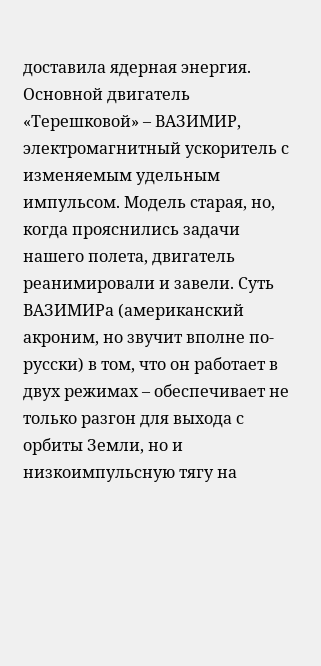доставила ядерная энергия. Основной двигатель «Терешковой» – ВАЗИМИР, электромагнитный ускоритель с изменяемым удельным импульсом. Модель старая, но, когда прояснились задачи нашего полета, двигатель реанимировали и завели. Суть ВАЗИМИРа (американский акроним, но звучит вполне по-русски) в том, что он работает в двух режимах – обеспечивает не только разгон для выхода с орбиты Земли, но и низкоимпульсную тягу на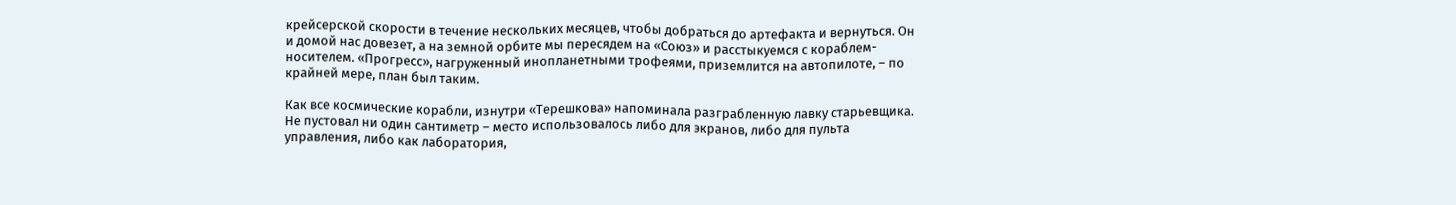крейсерской скорости в течение нескольких месяцев, чтобы добраться до артефакта и вернуться. Он и домой нас довезет, а на земной орбите мы пересядем на «Союз» и расстыкуемся с кораблем-носителем. «Прогресс», нагруженный инопланетными трофеями, приземлится на автопилоте, – по крайней мере, план был таким.

Как все космические корабли, изнутри «Терешкова» напоминала разграбленную лавку старьевщика. Не пустовал ни один сантиметр – место использовалось либо для экранов, либо для пульта управления, либо как лаборатория,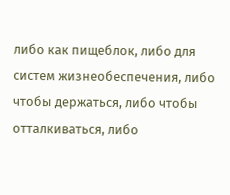либо как пищеблок, либо для систем жизнеобеспечения, либо чтобы держаться, либо чтобы отталкиваться, либо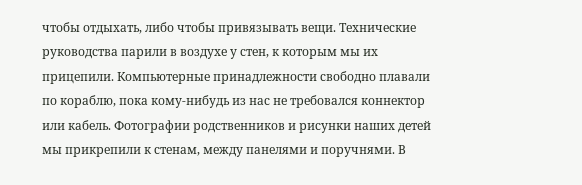чтобы отдыхать, либо чтобы привязывать вещи. Технические руководства парили в воздухе у стен, к которым мы их прицепили. Компьютерные принадлежности свободно плавали по кораблю, пока кому-нибудь из нас не требовался коннектор или кабель. Фотографии родственников и рисунки наших детей мы прикрепили к стенам, между панелями и поручнями. В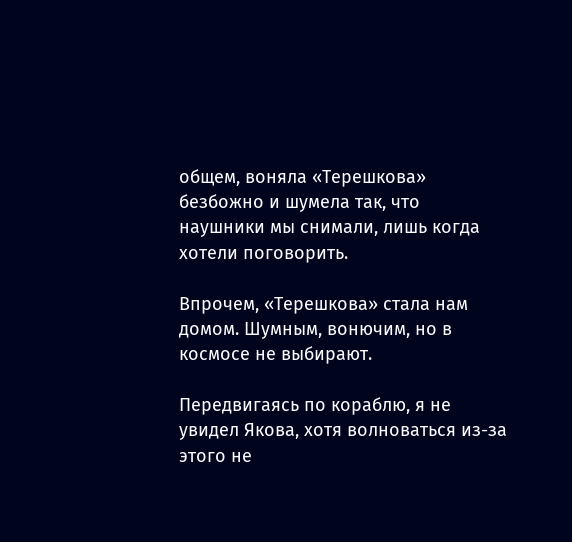общем, воняла «Терешкова» безбожно и шумела так, что наушники мы снимали, лишь когда хотели поговорить.

Впрочем, «Терешкова» стала нам домом. Шумным, вонючим, но в космосе не выбирают.

Передвигаясь по кораблю, я не увидел Якова, хотя волноваться из-за этого не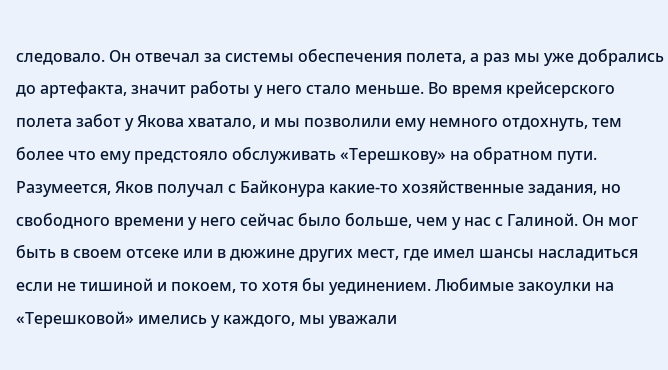следовало. Он отвечал за системы обеспечения полета, а раз мы уже добрались до артефакта, значит работы у него стало меньше. Во время крейсерского полета забот у Якова хватало, и мы позволили ему немного отдохнуть, тем более что ему предстояло обслуживать «Терешкову» на обратном пути. Разумеется, Яков получал с Байконура какие-то хозяйственные задания, но свободного времени у него сейчас было больше, чем у нас с Галиной. Он мог быть в своем отсеке или в дюжине других мест, где имел шансы насладиться если не тишиной и покоем, то хотя бы уединением. Любимые закоулки на «Терешковой» имелись у каждого, мы уважали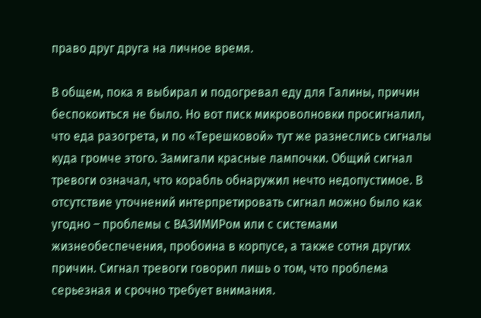право друг друга на личное время.

В общем, пока я выбирал и подогревал еду для Галины, причин беспокоиться не было. Но вот писк микроволновки просигналил, что еда разогрета, и по «Терешковой» тут же разнеслись сигналы куда громче этого. Замигали красные лампочки. Общий сигнал тревоги означал, что корабль обнаружил нечто недопустимое. В отсутствие уточнений интерпретировать сигнал можно было как угодно – проблемы с ВАЗИМИРом или с системами жизнеобеспечения, пробоина в корпусе, а также сотня других причин. Сигнал тревоги говорил лишь о том, что проблема серьезная и срочно требует внимания.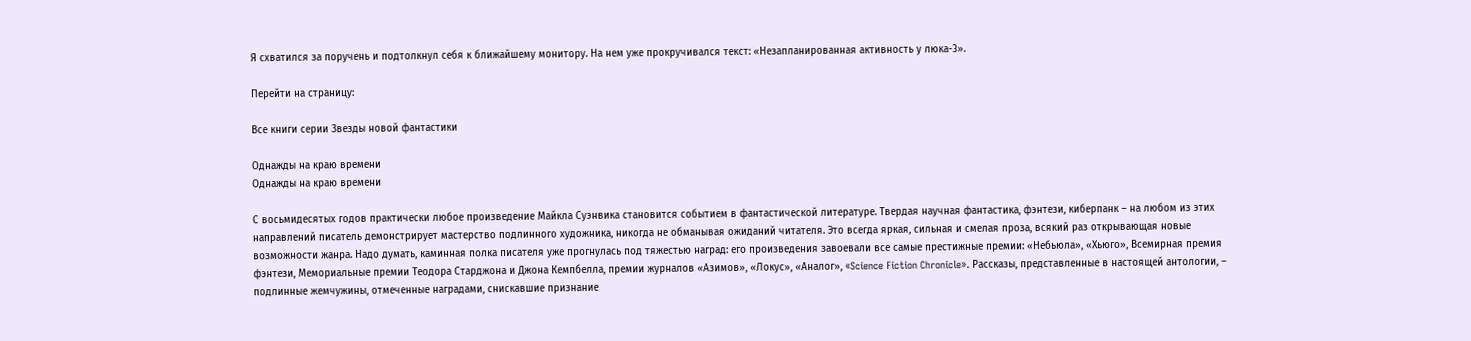Я схватился за поручень и подтолкнул себя к ближайшему монитору. На нем уже прокручивался текст: «Незапланированная активность у люка-3».

Перейти на страницу:

Все книги серии Звезды новой фантастики

Однажды на краю времени
Однажды на краю времени

С восьмидесятых годов практически любое произведение Майкла Суэнвика становится событием в фантастической литературе. Твердая научная фантастика, фэнтези, киберпанк – на любом из этих направлений писатель демонстрирует мастерство подлинного художника, никогда не обманывая ожиданий читателя. Это всегда яркая, сильная и смелая проза, всякий раз открывающая новые возможности жанра. Надо думать, каминная полка писателя уже прогнулась под тяжестью наград: его произведения завоевали все самые престижные премии: «Небьюла», «Хьюго», Всемирная премия фэнтези, Мемориальные премии Теодора Старджона и Джона Кемпбелла, премии журналов «Азимов», «Локус», «Аналог», «Science Fiction Chronicle». Рассказы, представленные в настоящей антологии, – подлинные жемчужины, отмеченные наградами, снискавшие признание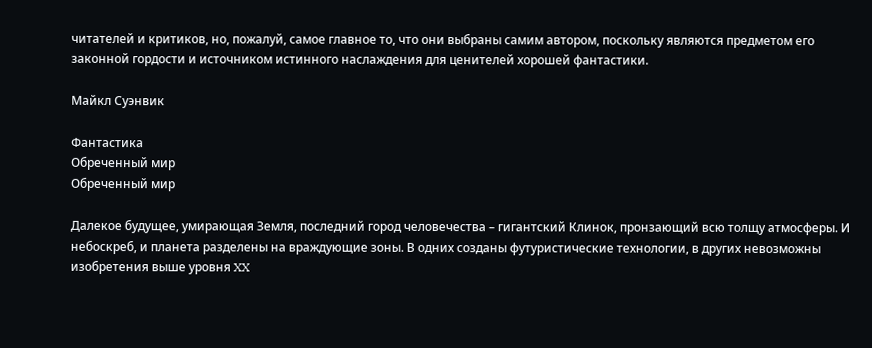читателей и критиков, но, пожалуй, самое главное то, что они выбраны самим автором, поскольку являются предметом его законной гордости и источником истинного наслаждения для ценителей хорошей фантастики.

Майкл Суэнвик

Фантастика
Обреченный мир
Обреченный мир

Далекое будущее, умирающая Земля, последний город человечества – гигантский Клинок, пронзающий всю толщу атмосферы. И небоскреб, и планета разделены на враждующие зоны. В одних созданы футуристические технологии, в других невозможны изобретения выше уровня XX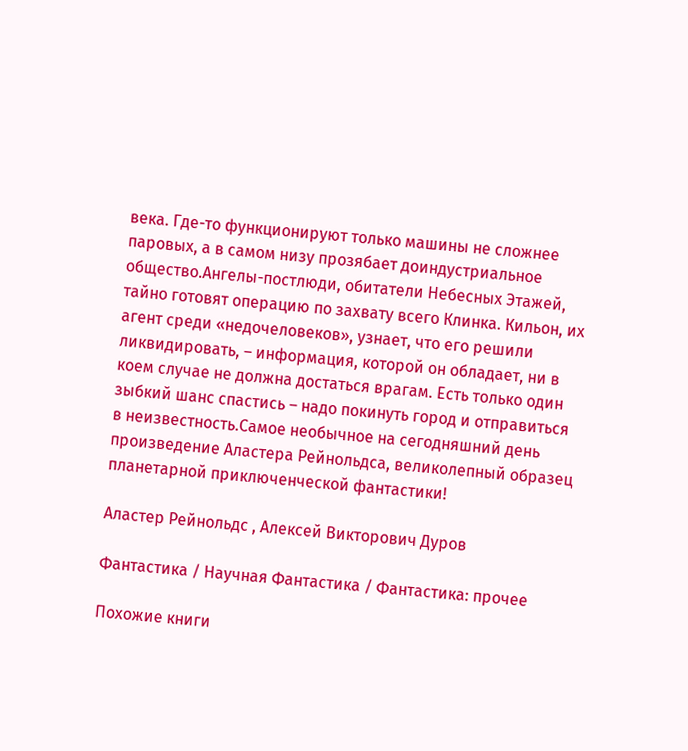века. Где-то функционируют только машины не сложнее паровых, а в самом низу прозябает доиндустриальное общество.Ангелы-постлюди, обитатели Небесных Этажей, тайно готовят операцию по захвату всего Клинка. Кильон, их агент среди «недочеловеков», узнает, что его решили ликвидировать, – информация, которой он обладает, ни в коем случае не должна достаться врагам. Есть только один зыбкий шанс спастись – надо покинуть город и отправиться в неизвестность.Самое необычное на сегодняшний день произведение Аластера Рейнольдса, великолепный образец планетарной приключенческой фантастики!

Аластер Рейнольдс , Алексей Викторович Дуров

Фантастика / Научная Фантастика / Фантастика: прочее

Похожие книги